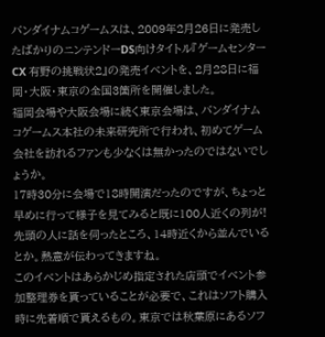バンダイナムコゲームスは、2009年2月26日に発売したばかりのニンテンドーDS向けタイトル『ゲームセンターCX 有野の挑戦状2』の発売イベントを、2月28日に福岡・大阪・東京の全国3箇所を開催しました。
福岡会場や大阪会場に続く東京会場は、バンダイナムコゲームス本社の未来研究所で行われ、初めてゲーム会社を訪れるファンも少なくは無かったのではないでしょうか。
17時30分に会場で18時開演だったのですが、ちょっと早めに行って様子を見てみると既に100人近くの列が!先頭の人に話を伺ったところ、14時近くから並んでいるとか。熱意が伝わってきますね。
このイベントはあらかじめ指定された店頭でイベント参加整理券を貰っていることが必要で、これはソフト購入時に先着順で貰えるもの。東京では秋葉原にあるソフ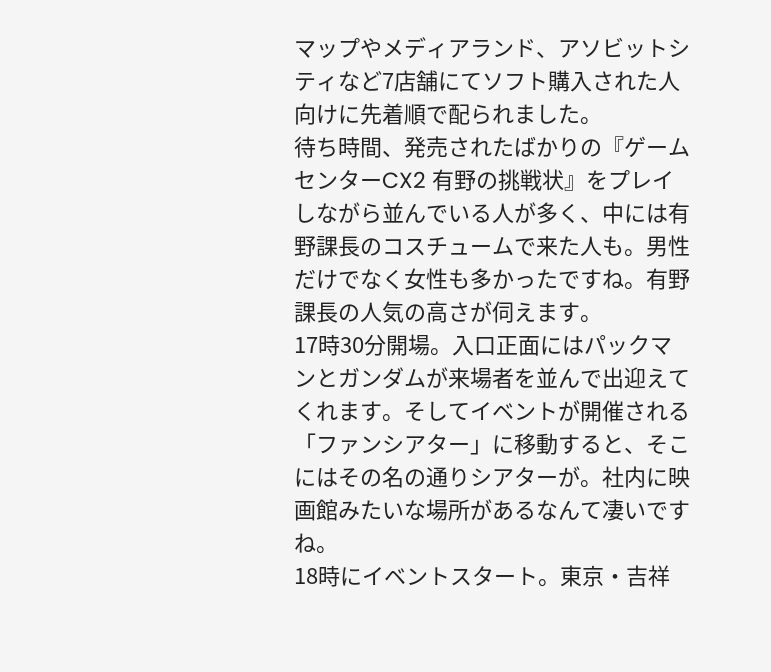マップやメディアランド、アソビットシティなど7店舗にてソフト購入された人向けに先着順で配られました。
待ち時間、発売されたばかりの『ゲームセンターCX2 有野の挑戦状』をプレイしながら並んでいる人が多く、中には有野課長のコスチュームで来た人も。男性だけでなく女性も多かったですね。有野課長の人気の高さが伺えます。
17時30分開場。入口正面にはパックマンとガンダムが来場者を並んで出迎えてくれます。そしてイベントが開催される「ファンシアター」に移動すると、そこにはその名の通りシアターが。社内に映画館みたいな場所があるなんて凄いですね。
18時にイベントスタート。東京・吉祥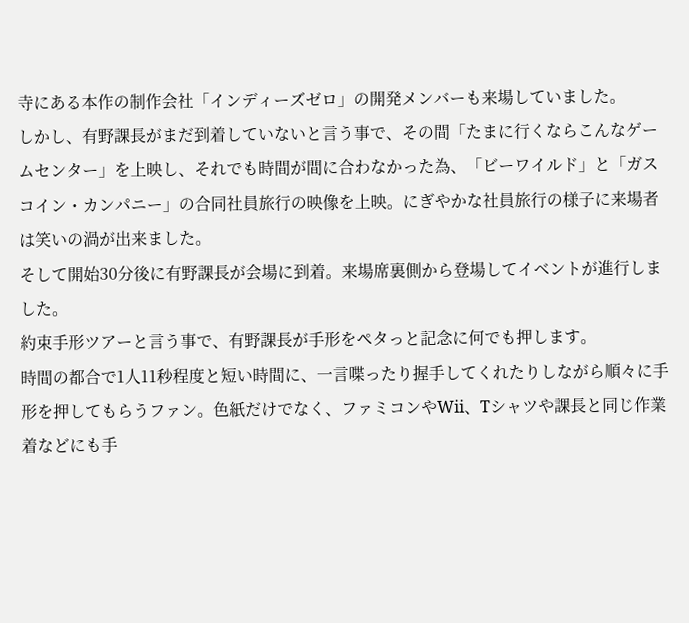寺にある本作の制作会社「インディーズゼロ」の開発メンバーも来場していました。
しかし、有野課長がまだ到着していないと言う事で、その間「たまに行くならこんなゲームセンター」を上映し、それでも時間が間に合わなかった為、「ビーワイルド」と「ガスコイン・カンパニー」の合同社員旅行の映像を上映。にぎやかな社員旅行の様子に来場者は笑いの渦が出来ました。
そして開始30分後に有野課長が会場に到着。来場席裏側から登場してイベントが進行しました。
約束手形ツアーと言う事で、有野課長が手形をペタっと記念に何でも押します。
時間の都合で1人11秒程度と短い時間に、一言喋ったり握手してくれたりしながら順々に手形を押してもらうファン。色紙だけでなく、ファミコンやWii、Tシャツや課長と同じ作業着などにも手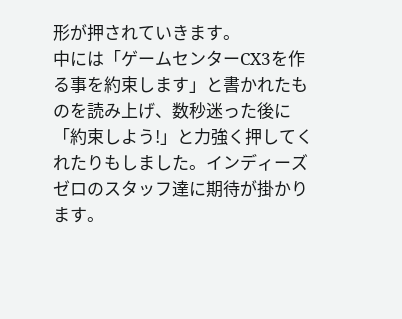形が押されていきます。
中には「ゲームセンターCX3を作る事を約束します」と書かれたものを読み上げ、数秒迷った後に「約束しよう!」と力強く押してくれたりもしました。インディーズゼロのスタッフ達に期待が掛かります。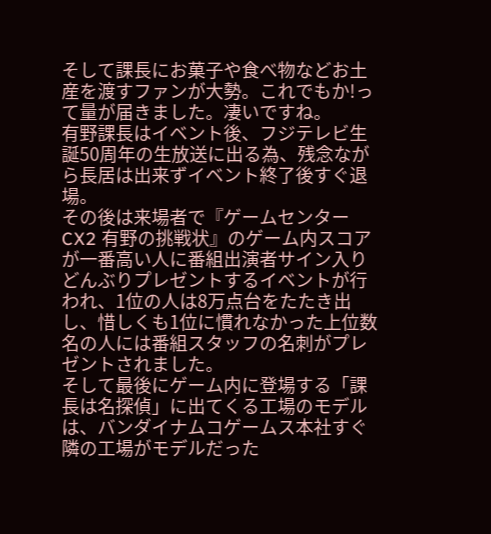そして課長にお菓子や食べ物などお土産を渡すファンが大勢。これでもか!って量が届きました。凄いですね。
有野課長はイベント後、フジテレビ生誕50周年の生放送に出る為、残念ながら長居は出来ずイベント終了後すぐ退場。
その後は来場者で『ゲームセンターCX2 有野の挑戦状』のゲーム内スコアが一番高い人に番組出演者サイン入りどんぶりプレゼントするイベントが行われ、1位の人は8万点台をたたき出し、惜しくも1位に慣れなかった上位数名の人には番組スタッフの名刺がプレゼントされました。
そして最後にゲーム内に登場する「課長は名探偵」に出てくる工場のモデルは、バンダイナムコゲームス本社すぐ隣の工場がモデルだった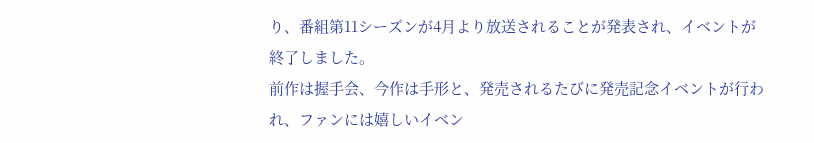り、番組第11シーズンが4月より放送されることが発表され、イベントが終了しました。
前作は握手会、今作は手形と、発売されるたびに発売記念イベントが行われ、ファンには嬉しいイベン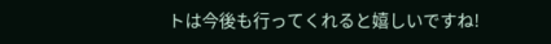トは今後も行ってくれると嬉しいですね!